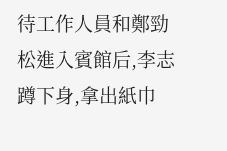待工作人員和鄭勁松進入賓館后,李志蹲下身,拿出紙巾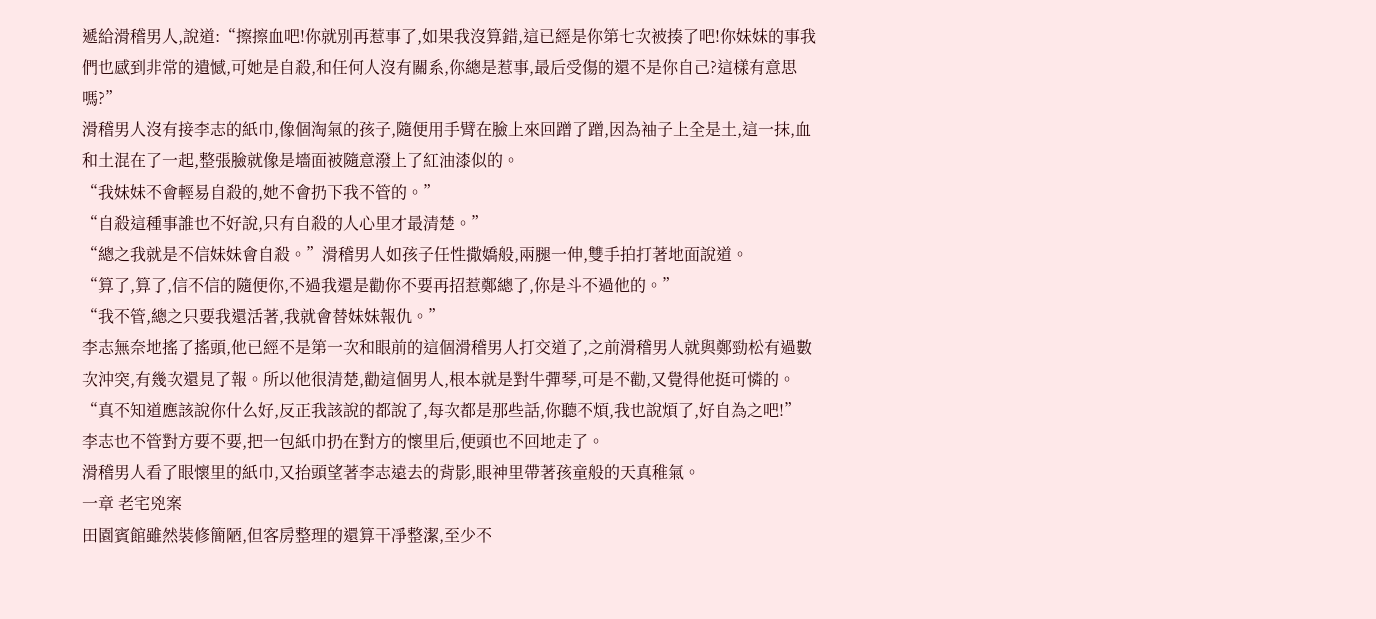遞給滑稽男人,說道:“擦擦血吧!你就別再惹事了,如果我沒算錯,這已經是你第七次被揍了吧!你妹妹的事我們也感到非常的遺憾,可她是自殺,和任何人沒有關系,你總是惹事,最后受傷的還不是你自己?這樣有意思嗎?”
滑稽男人沒有接李志的紙巾,像個淘氣的孩子,隨便用手臂在臉上來回蹭了蹭,因為袖子上全是土,這一抹,血和土混在了一起,整張臉就像是墻面被隨意潑上了紅油漆似的。
“我妹妹不會輕易自殺的,她不會扔下我不管的。”
“自殺這種事誰也不好說,只有自殺的人心里才最清楚。”
“總之我就是不信妹妹會自殺。”滑稽男人如孩子任性撒嬌般,兩腿一伸,雙手拍打著地面說道。
“算了,算了,信不信的隨便你,不過我還是勸你不要再招惹鄭總了,你是斗不過他的。”
“我不管,總之只要我還活著,我就會替妹妹報仇。”
李志無奈地搖了搖頭,他已經不是第一次和眼前的這個滑稽男人打交道了,之前滑稽男人就與鄭勁松有過數次沖突,有幾次還見了報。所以他很清楚,勸這個男人,根本就是對牛彈琴,可是不勸,又覺得他挺可憐的。
“真不知道應該說你什么好,反正我該說的都說了,每次都是那些話,你聽不煩,我也說煩了,好自為之吧!”
李志也不管對方要不要,把一包紙巾扔在對方的懷里后,便頭也不回地走了。
滑稽男人看了眼懷里的紙巾,又抬頭望著李志遠去的背影,眼神里帶著孩童般的天真稚氣。
一章 老宅兇案
田園賓館雖然裝修簡陋,但客房整理的還算干凈整潔,至少不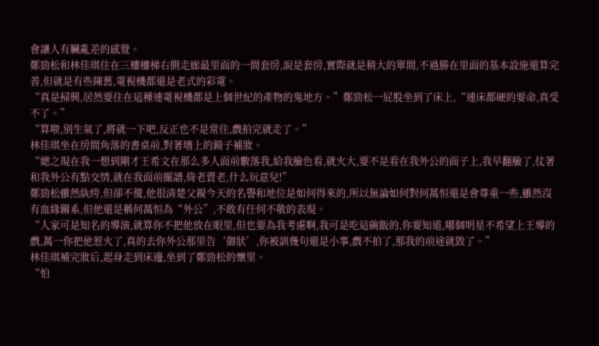會讓人有臟亂差的感覺。
鄭勁松和林佳琪住在三樓樓梯右側走廊最里面的一間套房,說是套房,實際就是稍大的單間,不過勝在里面的基本設施還算完善,但就是有些陳舊,電視機都還是老式的彩電。
“真是掃興,居然要住在這種連電視機都是上個世紀的產物的鬼地方。”鄭勁松一屁股坐到了床上,“連床都硬的要命,真受不了。”
“算啦,別生氣了,將就一下吧,反正也不是常住,戲拍完就走了。”
林佳琪坐在房間角落的書桌前,對著墻上的鏡子補妝。
“總之現在我一想到剛才王希文在那么多人面前數落我,給我臉色看,就火大,要不是看在我外公的面子上,我早翻臉了,仗著和我外公有點交情,就在我面前擺譜,倚老賣老,什么玩意兒!”
鄭勁松雖然紈绔,但卻不傻,他很清楚父親今天的名譽和地位是如何得來的,所以無論如何對何萬恒還是會尊重一些,雖然沒有血緣關系,但他還是稱何萬恒為“外公”,不敢有任何不敬的表現。
“人家可是知名的導演,就算你不把他放在眼里,但也要為我考慮啊,我可是吃這碗飯的,你要知道,哪個明星不希望上王導的戲,萬一你把他惹火了,真的去你外公那里告‘御狀’,你被訓幾句還是小事,戲不拍了,那我的前途就毀了。”
林佳琪補完妝后,起身走到床邊,坐到了鄭勁松的懷里。
“怕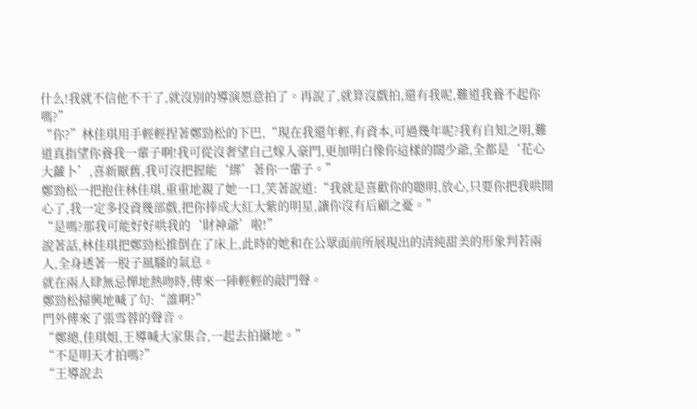什么!我就不信他不干了,就沒別的導演愿意拍了。再說了,就算沒戲拍,還有我呢,難道我養不起你嗎?”
“你?”林佳琪用手輕輕捏著鄭勁松的下巴,“現在我還年輕,有資本,可過幾年呢?我有自知之明,難道真指望你養我一輩子啊!我可從沒奢望自己嫁入豪門,更加明白像你這樣的闊少爺,全都是‘花心大蘿卜’,喜新厭舊,我可沒把握能‘綁’著你一輩子。”
鄭勁松一把抱住林佳琪,重重地親了她一口,笑著說道:“我就是喜歡你的聰明,放心,只要你把我哄開心了,我一定多投資幾部戲,把你捧成大紅大紫的明星,讓你沒有后顧之憂。”
“是嗎?那我可能好好哄我的‘財神爺’啦!”
說著話,林佳琪把鄭勁松推倒在了床上,此時的她和在公眾面前所展現出的清純甜美的形象判若兩人,全身透著一股子風騷的氣息。
就在兩人肆無忌憚地熱吻時,傳來一陣輕輕的敲門聲。
鄭勁松掃興地喊了句:“誰啊?”
門外傳來了張雪蓉的聲音。
“鄭總,佳琪姐,王導喊大家集合,一起去拍攝地。”
“不是明天才拍嗎?”
“王導說去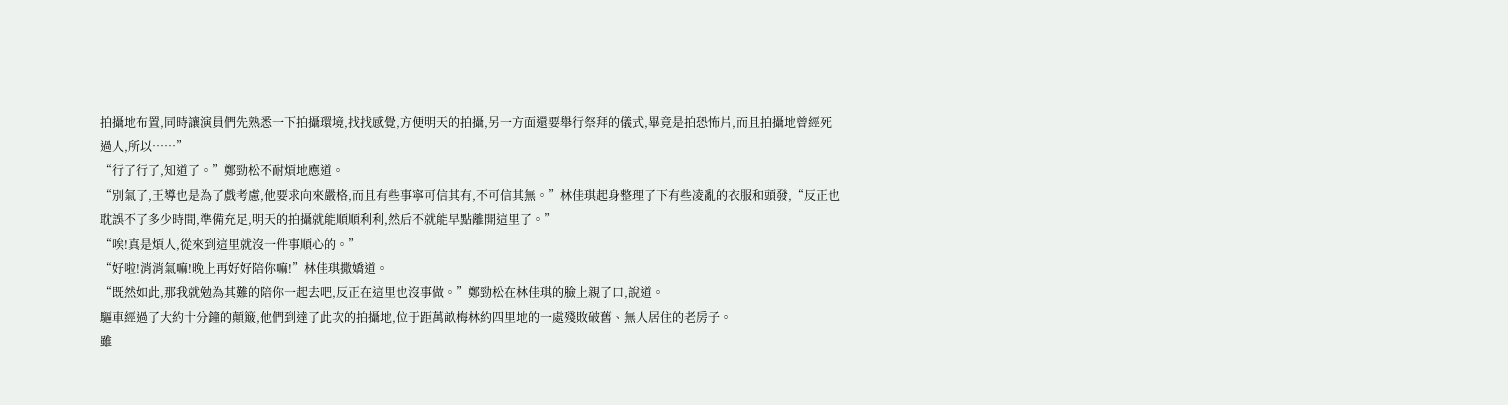拍攝地布置,同時讓演員們先熟悉一下拍攝環境,找找感覺,方便明天的拍攝,另一方面還要舉行祭拜的儀式,畢竟是拍恐怖片,而且拍攝地曾經死過人,所以……”
“行了行了,知道了。”鄭勁松不耐煩地應道。
“別氣了,王導也是為了戲考慮,他要求向來嚴格,而且有些事寧可信其有,不可信其無。”林佳琪起身整理了下有些凌亂的衣服和頭發,“反正也耽誤不了多少時間,準備充足,明天的拍攝就能順順利利,然后不就能早點離開這里了。”
“唉!真是煩人,從來到這里就沒一件事順心的。”
“好啦!消消氣嘛!晚上再好好陪你嘛!”林佳琪撒嬌道。
“既然如此,那我就勉為其難的陪你一起去吧,反正在這里也沒事做。”鄭勁松在林佳琪的臉上親了口,說道。
驅車經過了大約十分鐘的顛簸,他們到達了此次的拍攝地,位于距萬畝梅林約四里地的一處殘敗破舊、無人居住的老房子。
雖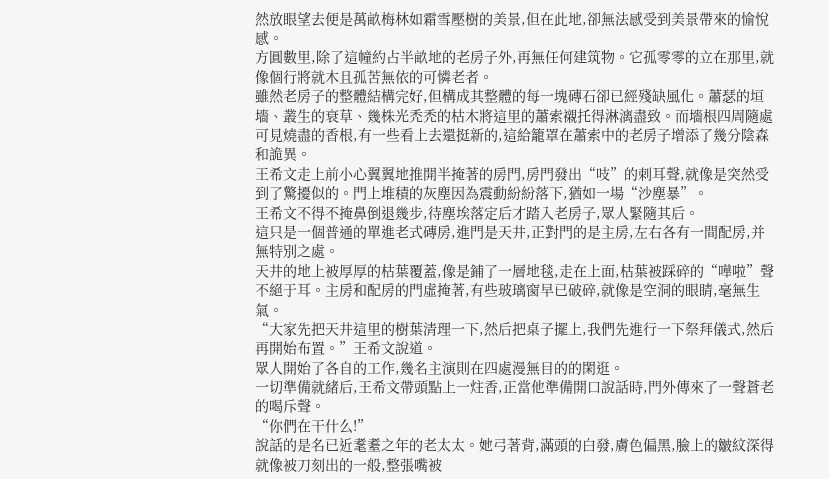然放眼望去便是萬畝梅林如霜雪壓樹的美景,但在此地,卻無法感受到美景帶來的愉悅感。
方圓數里,除了這幢約占半畝地的老房子外,再無任何建筑物。它孤零零的立在那里,就像個行將就木且孤苦無依的可憐老者。
雖然老房子的整體結構完好,但構成其整體的每一塊磚石卻已經殘缺風化。蕭瑟的垣墻、叢生的衰草、幾株光禿禿的枯木將這里的蕭索襯托得淋漓盡致。而墻根四周隨處可見燒盡的香根,有一些看上去還挺新的,這給籠罩在蕭索中的老房子增添了幾分陰森和詭異。
王希文走上前小心翼翼地推開半掩著的房門,房門發出“吱”的刺耳聲,就像是突然受到了驚擾似的。門上堆積的灰塵因為震動紛紛落下,猶如一場“沙塵暴”。
王希文不得不掩鼻倒退幾步,待塵埃落定后才踏入老房子,眾人緊隨其后。
這只是一個普通的單進老式磚房,進門是天井,正對門的是主房,左右各有一間配房,并無特別之處。
天井的地上被厚厚的枯葉覆蓋,像是鋪了一層地毯,走在上面,枯葉被踩碎的“嘩啦”聲不絕于耳。主房和配房的門虛掩著,有些玻璃窗早已破碎,就像是空洞的眼睛,毫無生氣。
“大家先把天井這里的樹葉清理一下,然后把桌子擺上,我們先進行一下祭拜儀式,然后再開始布置。”王希文說道。
眾人開始了各自的工作,幾名主演則在四處漫無目的的閑逛。
一切準備就緒后,王希文帶頭點上一炷香,正當他準備開口說話時,門外傳來了一聲蒼老的喝斥聲。
“你們在干什么!”
說話的是名已近耄耋之年的老太太。她弓著背,滿頭的白發,膚色偏黑,臉上的皺紋深得就像被刀刻出的一般,整張嘴被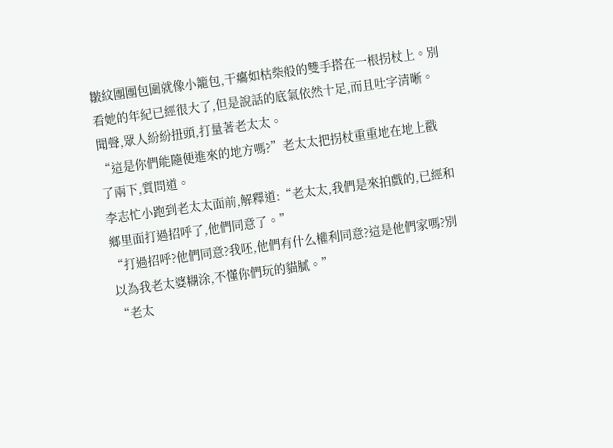皺紋團團包圍就像小籠包,干癟如枯柴般的雙手搭在一根拐杖上。別看她的年紀已經很大了,但是說話的底氣依然十足,而且吐字清晰。
聞聲,眾人紛紛扭頭,打量著老太太。
“這是你們能隨便進來的地方嗎?”老太太把拐杖重重地在地上戳了兩下,質問道。
李志忙小跑到老太太面前,解釋道:“老太太,我們是來拍戲的,已經和鄉里面打過招呼了,他們同意了。”
“打過招呼?他們同意?我呸,他們有什么權利同意?這是他們家嗎?別以為我老太婆糊涂,不懂你們玩的貓膩。”
“老太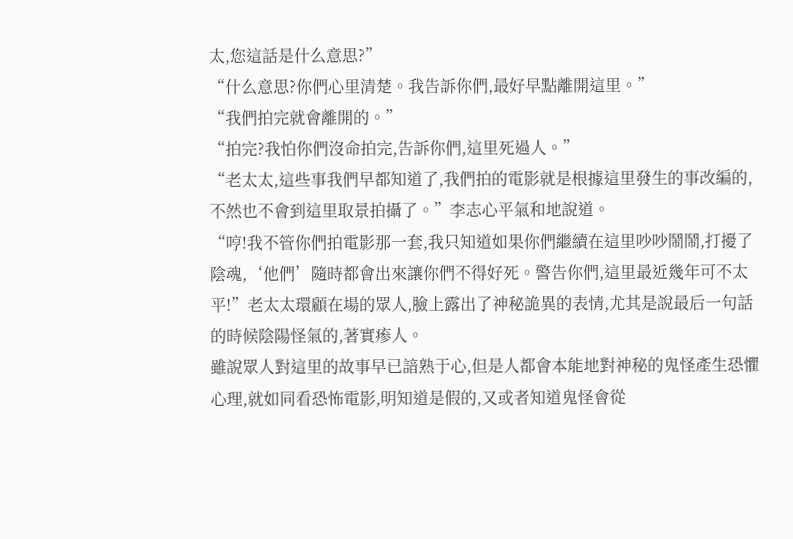太,您這話是什么意思?”
“什么意思?你們心里清楚。我告訴你們,最好早點離開這里。”
“我們拍完就會離開的。”
“拍完?我怕你們沒命拍完,告訴你們,這里死過人。”
“老太太,這些事我們早都知道了,我們拍的電影就是根據這里發生的事改編的,不然也不會到這里取景拍攝了。”李志心平氣和地說道。
“哼!我不管你們拍電影那一套,我只知道如果你們繼續在這里吵吵鬧鬧,打擾了陰魂,‘他們’隨時都會出來讓你們不得好死。警告你們,這里最近幾年可不太平!”老太太環顧在場的眾人,臉上露出了神秘詭異的表情,尤其是說最后一句話的時候陰陽怪氣的,著實瘆人。
雖說眾人對這里的故事早已諳熟于心,但是人都會本能地對神秘的鬼怪產生恐懼心理,就如同看恐怖電影,明知道是假的,又或者知道鬼怪會從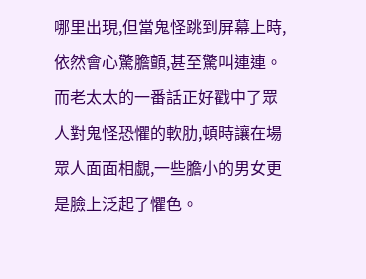哪里出現,但當鬼怪跳到屏幕上時,依然會心驚膽顫,甚至驚叫連連。而老太太的一番話正好戳中了眾人對鬼怪恐懼的軟肋,頓時讓在場眾人面面相覷,一些膽小的男女更是臉上泛起了懼色。